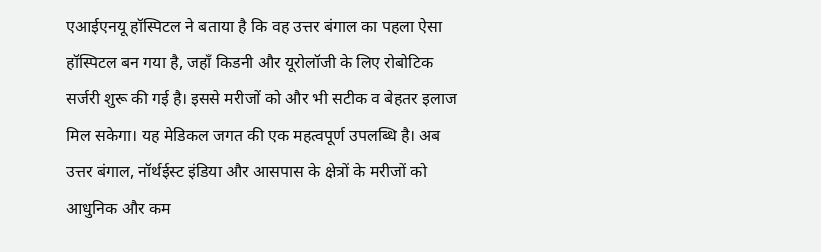एआईएनयू हॉस्पिटल ने बताया है कि वह उत्तर बंगाल का पहला ऐसा हॉस्पिटल बन गया है, जहाँ किडनी और यूरोलॉजी के लिए रोबोटिक सर्जरी शुरू की गई है। इससे मरीजों को और भी सटीक व बेहतर इलाज मिल सकेगा। यह मेडिकल जगत की एक महत्वपूर्ण उपलब्धि है। अब उत्तर बंगाल, नॉर्थईस्ट इंडिया और आसपास के क्षेत्रों के मरीजों को आधुनिक और कम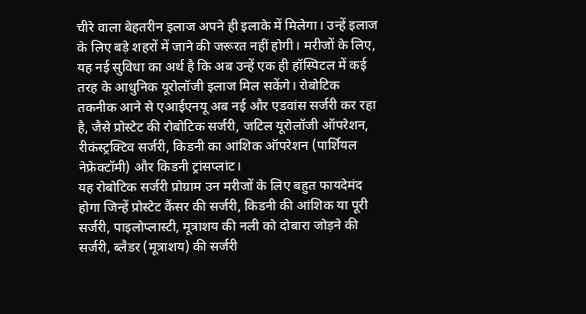चीरे वाला बेहतरीन इलाज अपने ही इलाके में मिलेगा। उन्हें इलाज के लिए बड़े शहरों में जाने की जरूरत नहीं होगी। मरीजों के लिए, यह नई सुविधा का अर्थ है कि अब उन्हें एक ही हॉस्पिटल में कई तरह के आधुनिक यूरोलॉजी इलाज मिल सकेंगे। रोबोटिक तकनीक आने से एआईएनयू अब नई और एडवांस सर्जरी कर रहा है, जैसे प्रोस्टेट की रोबोटिक सर्जरी, जटिल यूरोलॉजी ऑपरेशन, रीकंस्ट्रक्टिव सर्जरी, किडनी का आंशिक ऑपरेशन (पार्शियल नेफ्रेक्टॉमी) और किडनी ट्रांसप्लांट।
यह रोबोटिक सर्जरी प्रोग्राम उन मरीजों के लिए बहुत फायदेमंद होगा जिन्हें प्रोस्टेट कैंसर की सर्जरी, किडनी की आंशिक या पूरी सर्जरी, पाइलोप्लास्टी, मूत्राशय की नली को दोबारा जोड़ने की सर्जरी, ब्लैडर (मूत्राशय) की सर्जरी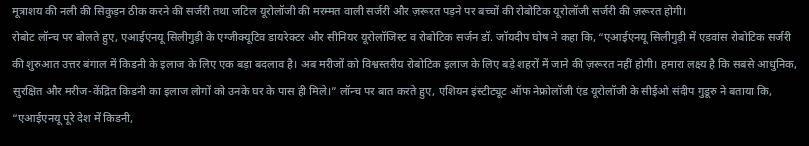मूत्राशय की नली की सिकुड़न ठीक करने की सर्जरी तथा जटिल यूरोलॉजी की मरम्मत वाली सर्जरी और ज़रूरत पड़ने पर बच्चों की रोबोटिक यूरोलॉजी सर्जरी की ज़रूरत होगी।
रोबोट लॉन्च पर बोलते हुए, एआईएनयू सिलीगुड़ी के एग्जीक्यूटिव डायरेक्टर और सीनियर यूरोलॉजिस्ट व रोबोटिक सर्जन डॉ. जॉयदीप घोष ने कहा कि, “एआईएनयू सिलीगुड़ी में एडवांस रोबोटिक सर्जरी की शुरुआत उत्तर बंगाल में किडनी के इलाज के लिए एक बड़ा बदलाव है। अब मरीजों को विश्वस्तरीय रोबोटिक इलाज के लिए बड़े शहरों में जाने की ज़रूरत नहीं होगी। हमारा लक्ष्य है कि सबसे आधुनिक, सुरक्षित और मरीज-केंद्रित किडनी का इलाज लोगों को उनके घर के पास ही मिले।” लॉन्च पर बात करते हुए, एशियन इंस्टीट्यूट ऑफ नेफ्रोलॉजी एंड यूरोलॉजी के सीईओ संदीप गुडूरु ने बताया कि, “एआईएनयू पूरे देश में किडनी,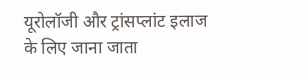यूरोलॉजी और ट्रांसप्लांट इलाज के लिए जाना जाता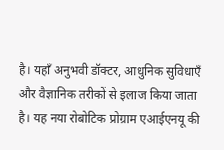है। यहाँ अनुभवी डॉक्टर, आधुनिक सुविधाएँ और वैज्ञानिक तरीकों से इलाज किया जाता है। यह नया रोबोटिक प्रोग्राम एआईएनयू की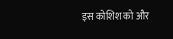इस कोशिश को और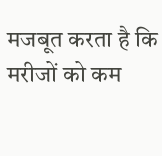मजबूत करता है कि मरीजों को कम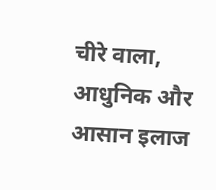चीरे वाला, आधुनिक और आसान इलाज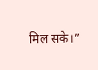मिल सके।”